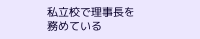私立校で理事長を務めている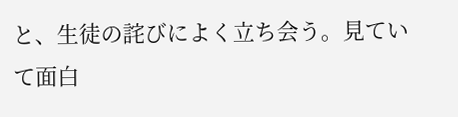と、生徒の詫びによく立ち会う。見ていて面白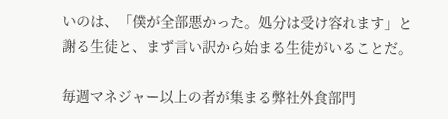いのは、「僕が全部悪かった。処分は受け容れます」と謝る生徒と、まず言い訳から始まる生徒がいることだ。

毎週マネジャー以上の者が集まる弊社外食部門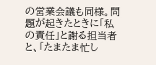の営業会議も同様。問題が起きたときに「私の責任」と謝る担当者と、「たまたま忙し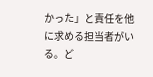かった」と責任を他に求める担当者がいる。ど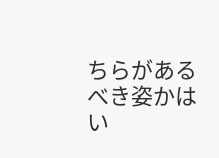ちらがあるべき姿かはい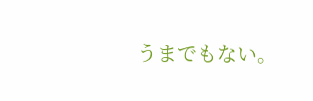うまでもない。